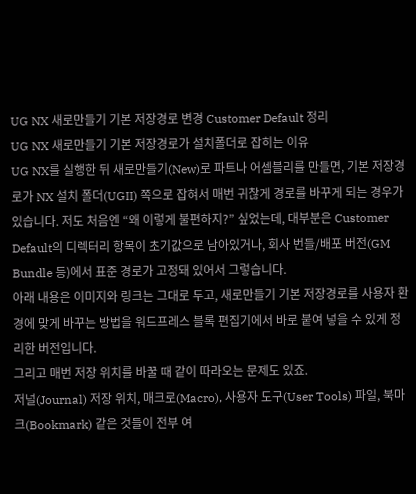UG NX 새로만들기 기본 저장경로 변경 Customer Default 정리
UG NX 새로만들기 기본 저장경로가 설치폴더로 잡히는 이유
UG NX를 실행한 뒤 새로만들기(New)로 파트나 어셈블리를 만들면, 기본 저장경로가 NX 설치 폴더(UGII) 쪽으로 잡혀서 매번 귀찮게 경로를 바꾸게 되는 경우가 있습니다. 저도 처음엔 “왜 이렇게 불편하지?” 싶었는데, 대부분은 Customer Default의 디렉터리 항목이 초기값으로 남아있거나, 회사 번들/배포 버전(GM Bundle 등)에서 표준 경로가 고정돼 있어서 그렇습니다.
아래 내용은 이미지와 링크는 그대로 두고, 새로만들기 기본 저장경로를 사용자 환경에 맞게 바꾸는 방법을 워드프레스 블록 편집기에서 바로 붙여 넣을 수 있게 정리한 버전입니다.
그리고 매번 저장 위치를 바꿀 때 같이 따라오는 문제도 있죠.
저널(Journal) 저장 위치, 매크로(Macro), 사용자 도구(User Tools) 파일, 북마크(Bookmark) 같은 것들이 전부 여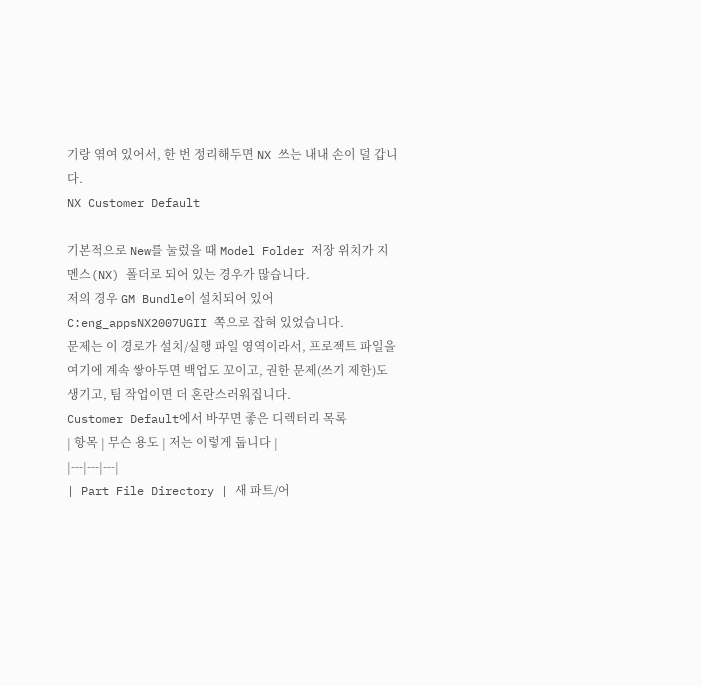기랑 엮여 있어서, 한 번 정리해두면 NX 쓰는 내내 손이 덜 갑니다.
NX Customer Default

기본적으로 New를 눌렀을 때 Model Folder 저장 위치가 지멘스(NX) 폴더로 되어 있는 경우가 많습니다.
저의 경우 GM Bundle이 설치되어 있어 C:eng_appsNX2007UGII 쪽으로 잡혀 있었습니다.
문제는 이 경로가 설치/실행 파일 영역이라서, 프로젝트 파일을 여기에 계속 쌓아두면 백업도 꼬이고, 권한 문제(쓰기 제한)도 생기고, 팀 작업이면 더 혼란스러워집니다.
Customer Default에서 바꾸면 좋은 디렉터리 목록
| 항목 | 무슨 용도 | 저는 이렇게 둡니다 |
|---|---|---|
| Part File Directory | 새 파트/어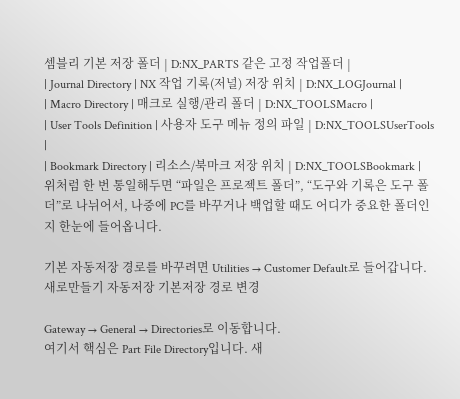셈블리 기본 저장 폴더 | D:NX_PARTS 같은 고정 작업폴더 |
| Journal Directory | NX 작업 기록(저널) 저장 위치 | D:NX_LOGJournal |
| Macro Directory | 매크로 실행/관리 폴더 | D:NX_TOOLSMacro |
| User Tools Definition | 사용자 도구 메뉴 정의 파일 | D:NX_TOOLSUserTools |
| Bookmark Directory | 리소스/북마크 저장 위치 | D:NX_TOOLSBookmark |
위처럼 한 번 통일해두면 “파일은 프로젝트 폴더”, “도구와 기록은 도구 폴더”로 나뉘어서, 나중에 PC를 바꾸거나 백업할 때도 어디가 중요한 폴더인지 한눈에 들어옵니다.

기본 자동저장 경로를 바꾸려면 Utilities → Customer Default로 들어갑니다.
새로만들기 자동저장 기본저장 경로 변경

Gateway → General → Directories로 이동합니다.
여기서 핵심은 Part File Directory입니다. 새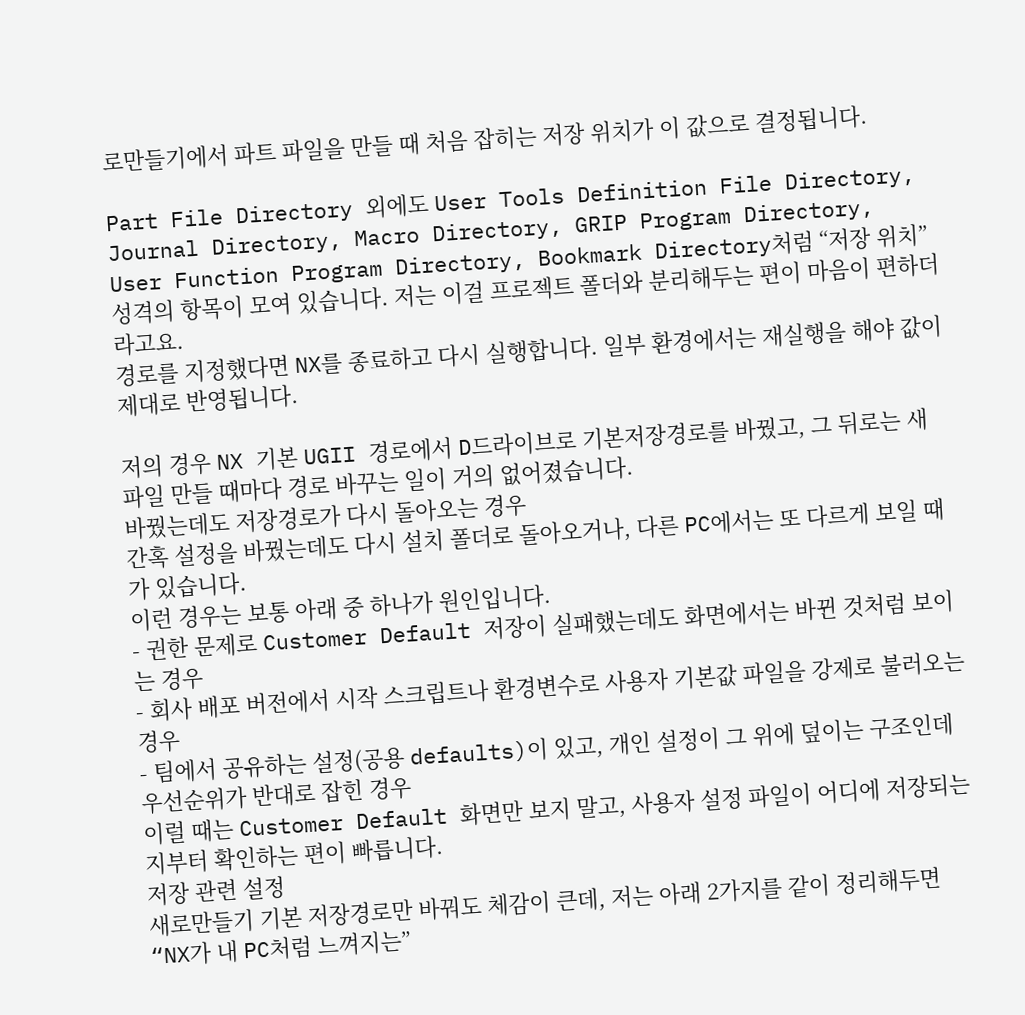로만들기에서 파트 파일을 만들 때 처음 잡히는 저장 위치가 이 값으로 결정됩니다.

Part File Directory 외에도 User Tools Definition File Directory, Journal Directory, Macro Directory, GRIP Program Directory, User Function Program Directory, Bookmark Directory처럼 “저장 위치” 성격의 항목이 모여 있습니다. 저는 이걸 프로젝트 폴더와 분리해두는 편이 마음이 편하더라고요.
경로를 지정했다면 NX를 종료하고 다시 실행합니다. 일부 환경에서는 재실행을 해야 값이 제대로 반영됩니다.

저의 경우 NX 기본 UGII 경로에서 D드라이브로 기본저장경로를 바꿨고, 그 뒤로는 새 파일 만들 때마다 경로 바꾸는 일이 거의 없어졌습니다.
바꿨는데도 저장경로가 다시 돌아오는 경우
간혹 설정을 바꿨는데도 다시 설치 폴더로 돌아오거나, 다른 PC에서는 또 다르게 보일 때가 있습니다.
이런 경우는 보통 아래 중 하나가 원인입니다.
- 권한 문제로 Customer Default 저장이 실패했는데도 화면에서는 바뀐 것처럼 보이는 경우
- 회사 배포 버전에서 시작 스크립트나 환경변수로 사용자 기본값 파일을 강제로 불러오는 경우
- 팀에서 공유하는 설정(공용 defaults)이 있고, 개인 설정이 그 위에 덮이는 구조인데 우선순위가 반대로 잡힌 경우
이럴 때는 Customer Default 화면만 보지 말고, 사용자 설정 파일이 어디에 저장되는지부터 확인하는 편이 빠릅니다.
저장 관련 설정
새로만들기 기본 저장경로만 바꿔도 체감이 큰데, 저는 아래 2가지를 같이 정리해두면 “NX가 내 PC처럼 느껴지는”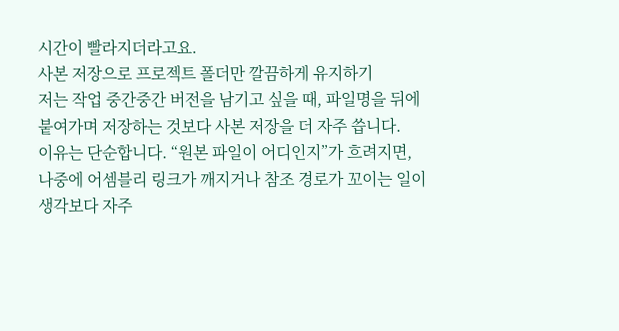시간이 빨라지더라고요.
사본 저장으로 프로젝트 폴더만 깔끔하게 유지하기
저는 작업 중간중간 버전을 남기고 싶을 때, 파일명을 뒤에 붙여가며 저장하는 것보다 사본 저장을 더 자주 씁니다.
이유는 단순합니다. “원본 파일이 어디인지”가 흐려지면, 나중에 어셈블리 링크가 깨지거나 참조 경로가 꼬이는 일이 생각보다 자주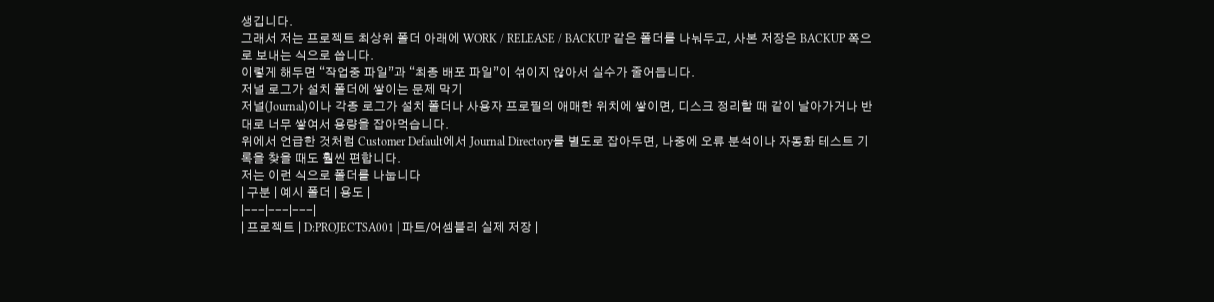생깁니다.
그래서 저는 프로젝트 최상위 폴더 아래에 WORK / RELEASE / BACKUP 같은 폴더를 나눠두고, 사본 저장은 BACKUP 쪽으로 보내는 식으로 씁니다.
이렇게 해두면 “작업중 파일”과 “최종 배포 파일”이 섞이지 않아서 실수가 줄어듭니다.
저널 로그가 설치 폴더에 쌓이는 문제 막기
저널(Journal)이나 각종 로그가 설치 폴더나 사용자 프로필의 애매한 위치에 쌓이면, 디스크 정리할 때 같이 날아가거나 반대로 너무 쌓여서 용량을 잡아먹습니다.
위에서 언급한 것처럼 Customer Default에서 Journal Directory를 별도로 잡아두면, 나중에 오류 분석이나 자동화 테스트 기록을 찾을 때도 훨씬 편합니다.
저는 이런 식으로 폴더를 나눕니다
| 구분 | 예시 폴더 | 용도 |
|---|---|---|
| 프로젝트 | D:PROJECTSA001 | 파트/어셈블리 실제 저장 |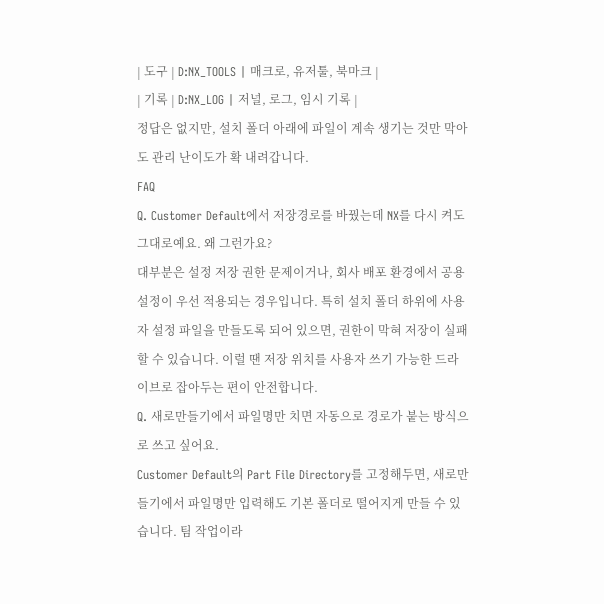| 도구 | D:NX_TOOLS | 매크로, 유저툴, 북마크 |
| 기록 | D:NX_LOG | 저널, 로그, 임시 기록 |
정답은 없지만, 설치 폴더 아래에 파일이 계속 생기는 것만 막아도 관리 난이도가 확 내려갑니다.
FAQ
Q. Customer Default에서 저장경로를 바꿨는데 NX를 다시 켜도 그대로예요. 왜 그런가요?
대부분은 설정 저장 권한 문제이거나, 회사 배포 환경에서 공용 설정이 우선 적용되는 경우입니다. 특히 설치 폴더 하위에 사용자 설정 파일을 만들도록 되어 있으면, 권한이 막혀 저장이 실패할 수 있습니다. 이럴 땐 저장 위치를 사용자 쓰기 가능한 드라이브로 잡아두는 편이 안전합니다.
Q. 새로만들기에서 파일명만 치면 자동으로 경로가 붙는 방식으로 쓰고 싶어요.
Customer Default의 Part File Directory를 고정해두면, 새로만들기에서 파일명만 입력해도 기본 폴더로 떨어지게 만들 수 있습니다. 팀 작업이라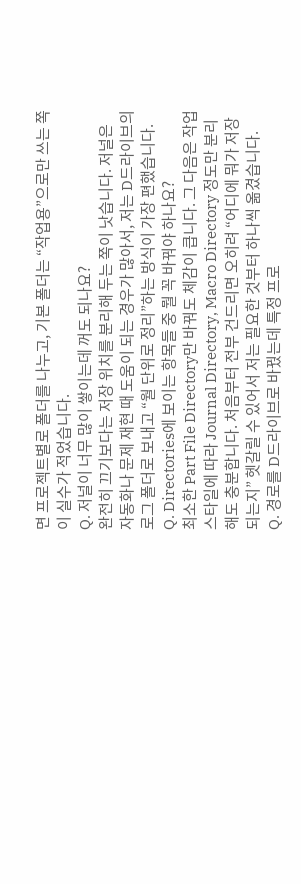면 프로젝트별로 폴더를 나누고, 기본 폴더는 “작업용”으로만 쓰는 쪽이 실수가 적었습니다.
Q. 저널이 너무 많이 쌓이는데 꺼도 되나요?
완전히 끄기보다는 저장 위치를 분리해 두는 쪽이 낫습니다. 저널은 자동화나 문제 재현 때 도움이 되는 경우가 많아서, 저는 D드라이브의 로그 폴더로 보내고 “월 단위로 정리”하는 방식이 가장 편했습니다.
Q. Directories에 보이는 항목들 중 뭘 꼭 바꿔야 하나요?
최소한 Part File Directory만 바꿔도 체감이 큽니다. 그 다음은 작업 스타일에 따라 Journal Directory, Macro Directory 정도만 분리해도 충분합니다. 처음부터 전부 건드리면 오히려 “어디에 뭐가 저장되는지” 헷갈릴 수 있어서 저는 필요한 것부터 하나씩 옮겼습니다.
Q. 경로를 D드라이브로 바꿨는데 특정 프로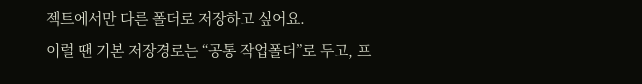젝트에서만 다른 폴더로 저장하고 싶어요.
이럴 땐 기본 저장경로는 “공통 작업폴더”로 두고, 프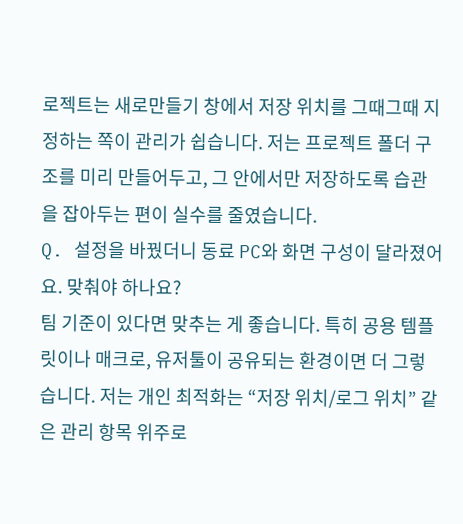로젝트는 새로만들기 창에서 저장 위치를 그때그때 지정하는 쪽이 관리가 쉽습니다. 저는 프로젝트 폴더 구조를 미리 만들어두고, 그 안에서만 저장하도록 습관을 잡아두는 편이 실수를 줄였습니다.
Q. 설정을 바꿨더니 동료 PC와 화면 구성이 달라졌어요. 맞춰야 하나요?
팀 기준이 있다면 맞추는 게 좋습니다. 특히 공용 템플릿이나 매크로, 유저툴이 공유되는 환경이면 더 그렇습니다. 저는 개인 최적화는 “저장 위치/로그 위치” 같은 관리 항목 위주로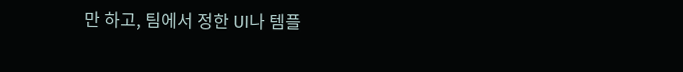만 하고, 팀에서 정한 UI나 템플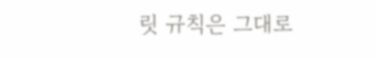릿 규칙은 그대로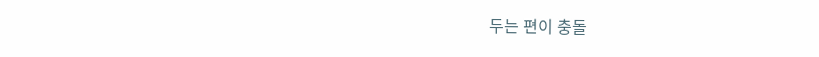두는 편이 충돌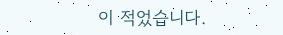이 적었습니다.